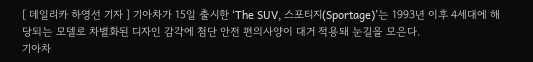[ 데일리카 하영선 기자 ] 기아차가 15일 출시한 ‘The SUV, 스포티지(Sportage)’는 1993년 이후 4세대에 해당되는 모델로 차별화된 디자인 감각에 첨단 안전 편의사양이 대거 적용돼 눈길을 모은다.
기아차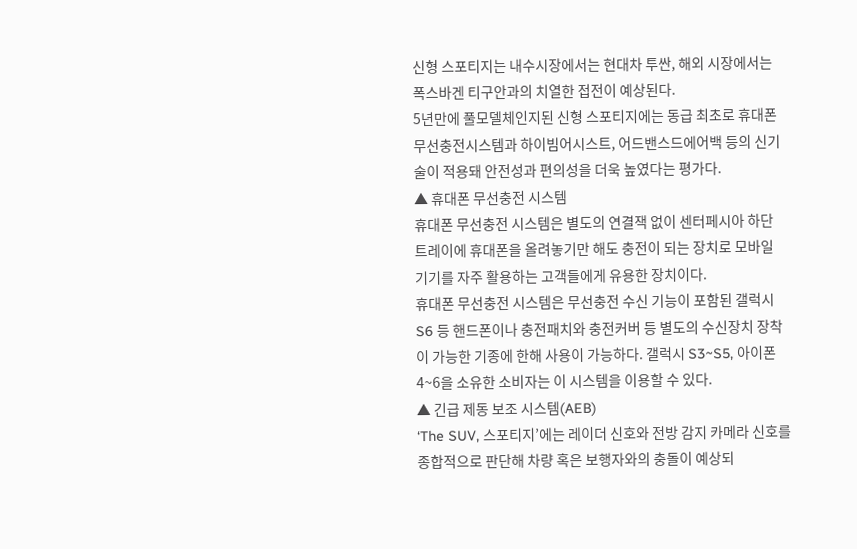신형 스포티지는 내수시장에서는 현대차 투싼, 해외 시장에서는 폭스바겐 티구안과의 치열한 접전이 예상된다.
5년만에 풀모델체인지된 신형 스포티지에는 동급 최초로 휴대폰무선충전시스템과 하이빔어시스트, 어드밴스드에어백 등의 신기술이 적용돼 안전성과 편의성을 더욱 높였다는 평가다.
▲ 휴대폰 무선충전 시스템
휴대폰 무선충전 시스템은 별도의 연결잭 없이 센터페시아 하단 트레이에 휴대폰을 올려놓기만 해도 충전이 되는 장치로 모바일 기기를 자주 활용하는 고객들에게 유용한 장치이다.
휴대폰 무선충전 시스템은 무선충전 수신 기능이 포함된 갤럭시 S6 등 핸드폰이나 충전패치와 충전커버 등 별도의 수신장치 장착이 가능한 기종에 한해 사용이 가능하다. 갤럭시 S3~S5, 아이폰 4~6을 소유한 소비자는 이 시스템을 이용할 수 있다.
▲ 긴급 제동 보조 시스템(AEB)
‘The SUV, 스포티지’에는 레이더 신호와 전방 감지 카메라 신호를 종합적으로 판단해 차량 혹은 보행자와의 충돌이 예상되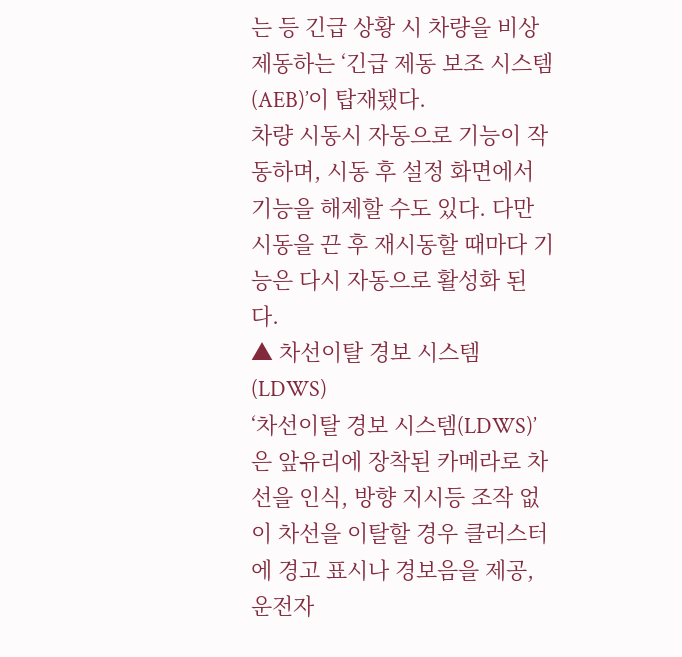는 등 긴급 상황 시 차량을 비상 제동하는 ‘긴급 제동 보조 시스템(AEB)’이 탑재됐다.
차량 시동시 자동으로 기능이 작동하며, 시동 후 설정 화면에서 기능을 해제할 수도 있다. 다만 시동을 끈 후 재시동할 때마다 기능은 다시 자동으로 활성화 된다.
▲ 차선이탈 경보 시스템(LDWS)
‘차선이탈 경보 시스템(LDWS)’은 앞유리에 장착된 카메라로 차선을 인식, 방향 지시등 조작 없이 차선을 이탈할 경우 클러스터에 경고 표시나 경보음을 제공, 운전자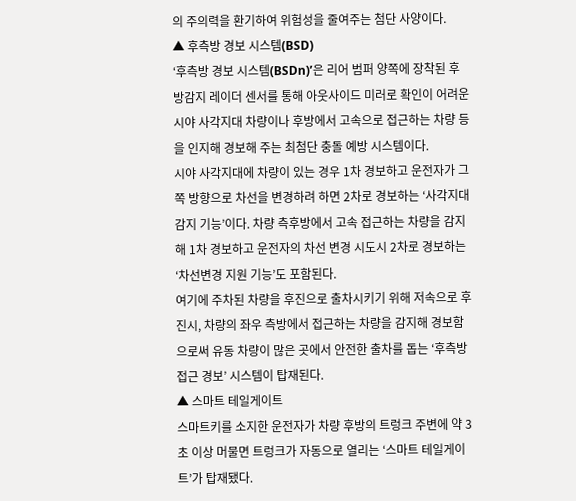의 주의력을 환기하여 위험성을 줄여주는 첨단 사양이다.
▲ 후측방 경보 시스템(BSD)
‘후측방 경보 시스템(BSDn)’은 리어 범퍼 양쪽에 장착된 후방감지 레이더 센서를 통해 아웃사이드 미러로 확인이 어려운 시야 사각지대 차량이나 후방에서 고속으로 접근하는 차량 등을 인지해 경보해 주는 최첨단 충돌 예방 시스템이다.
시야 사각지대에 차량이 있는 경우 1차 경보하고 운전자가 그쪽 방향으로 차선을 변경하려 하면 2차로 경보하는 ‘사각지대 감지 기능’이다. 차량 측후방에서 고속 접근하는 차량을 감지해 1차 경보하고 운전자의 차선 변경 시도시 2차로 경보하는 ‘차선변경 지원 기능’도 포함된다.
여기에 주차된 차량을 후진으로 출차시키기 위해 저속으로 후진시, 차량의 좌우 측방에서 접근하는 차량을 감지해 경보함으로써 유동 차량이 많은 곳에서 안전한 출차를 돕는 ‘후측방 접근 경보’ 시스템이 탑재된다.
▲ 스마트 테일게이트
스마트키를 소지한 운전자가 차량 후방의 트렁크 주변에 약 3초 이상 머물면 트렁크가 자동으로 열리는 ‘스마트 테일게이트’가 탑재됐다.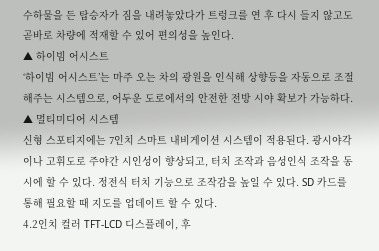수하물을 든 탑승자가 짐을 내려놓았다가 트렁크를 연 후 다시 들지 않고도 곧바로 차량에 적재할 수 있어 편의성을 높인다.
▲ 하이빔 어시스트
‘하이빔 어시스트’는 마주 오는 차의 광원을 인식해 상향등을 자동으로 조절해주는 시스템으로, 어두운 도로에서의 안전한 전방 시야 확보가 가능하다.
▲ 멀티미디어 시스템
신형 스포티지에는 7인치 스마트 내비게이션 시스템이 적용된다. 광시야각이나 고휘도로 주야간 시인성이 향상되고, 터치 조작과 음성인식 조작을 동시에 할 수 있다. 정전식 터치 기능으로 조작감을 높일 수 있다. SD 카드를 통해 필요할 때 지도를 업데이트 할 수 있다.
4.2인치 컬러 TFT-LCD 디스플레이, 후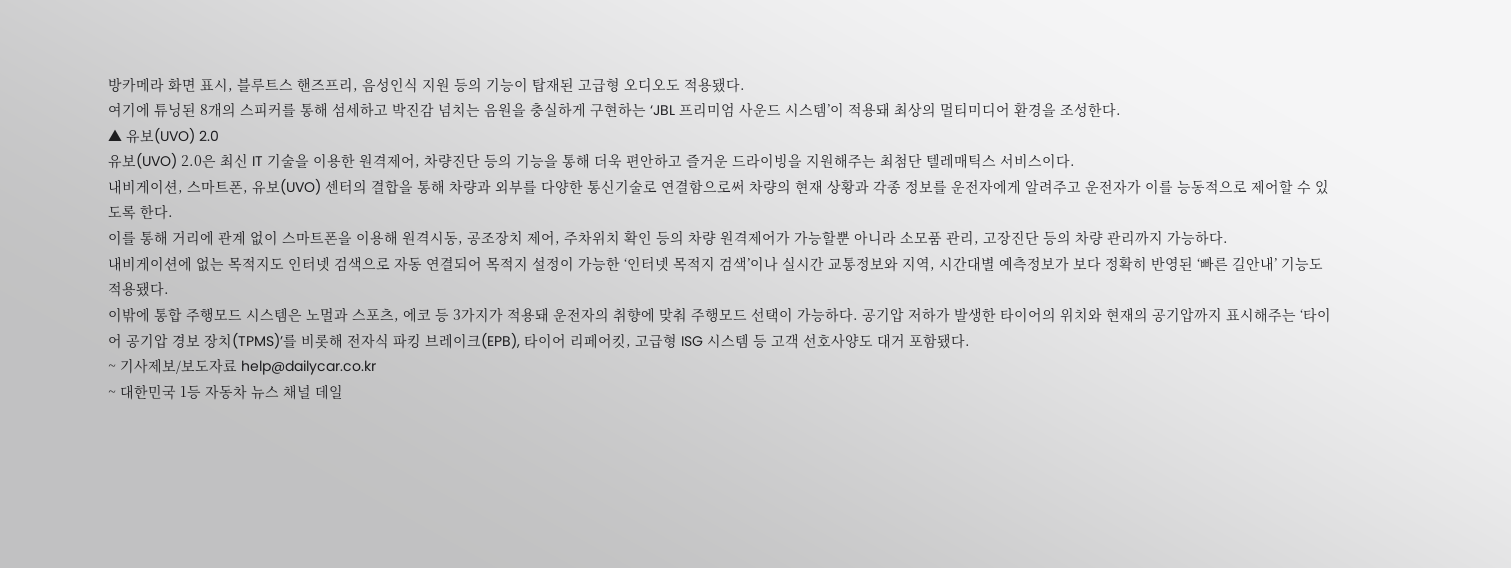방카메라 화면 표시, 블루트스 핸즈프리, 음성인식 지원 등의 기능이 탑재된 고급형 오디오도 적용됐다.
여기에 튜닝된 8개의 스피커를 통해 섬세하고 박진감 넘치는 음원을 충실하게 구현하는 ‘JBL 프리미엄 사운드 시스템’이 적용돼 최상의 멀티미디어 환경을 조성한다.
▲ 유보(UVO) 2.0
유보(UVO) 2.0은 최신 IT 기술을 이용한 원격제어, 차량진단 등의 기능을 통해 더욱 편안하고 즐거운 드라이빙을 지원해주는 최첨단 텔레매틱스 서비스이다.
내비게이션, 스마트폰, 유보(UVO) 센터의 결합을 통해 차량과 외부를 다양한 통신기술로 연결함으로써 차량의 현재 상황과 각종 정보를 운전자에게 알려주고 운전자가 이를 능동적으로 제어할 수 있도록 한다.
이를 통해 거리에 관계 없이 스마트폰을 이용해 원격시동, 공조장치 제어, 주차위치 확인 등의 차량 원격제어가 가능할뿐 아니라 소모품 관리, 고장진단 등의 차량 관리까지 가능하다.
내비게이션에 없는 목적지도 인터넷 검색으로 자동 연결되어 목적지 설정이 가능한 ‘인터넷 목적지 검색’이나 실시간 교통정보와 지역, 시간대별 예측정보가 보다 정확히 반영된 ‘빠른 길안내’ 기능도 적용됐다.
이밖에 통합 주행모드 시스템은 노멀과 스포츠, 에코 등 3가지가 적용돼 운전자의 취향에 맞춰 주행모드 선택이 가능하다. 공기압 저하가 발생한 타이어의 위치와 현재의 공기압까지 표시해주는 ‘타이어 공기압 경보 장치(TPMS)’를 비롯해 전자식 파킹 브레이크(EPB), 타이어 리페어킷, 고급형 ISG 시스템 등 고객 선호사양도 대거 포함됐다.
~ 기사제보/보도자료 help@dailycar.co.kr
~ 대한민국 1등 자동차 뉴스 채널 데일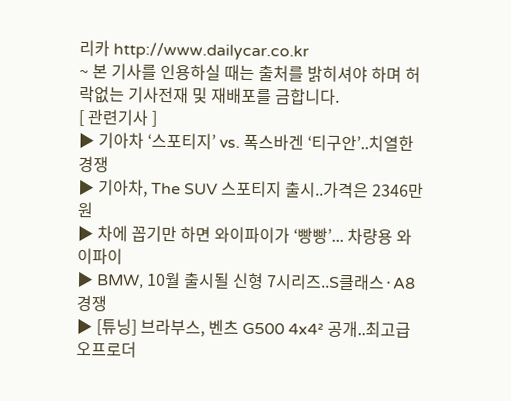리카 http://www.dailycar.co.kr
~ 본 기사를 인용하실 때는 출처를 밝히셔야 하며 허락없는 기사전재 및 재배포를 금합니다.
[ 관련기사 ]
▶ 기아차 ‘스포티지’ vs. 폭스바겐 ‘티구안’..치열한 경쟁
▶ 기아차, The SUV 스포티지 출시..가격은 2346만원
▶ 차에 꼽기만 하면 와이파이가 ‘빵빵’... 차량용 와이파이
▶ BMW, 10월 출시될 신형 7시리즈..S클래스·A8 경쟁
▶ [튜닝] 브라부스, 벤츠 G500 4x4² 공개..최고급 오프로더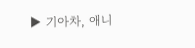▶ 기아차, 애니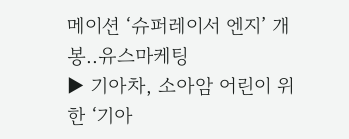메이션 ‘슈퍼레이서 엔지’ 개봉..유스마케팅
▶ 기아차, 소아암 어린이 위한 ‘기아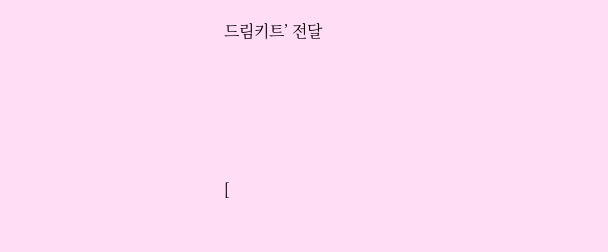드림키트’ 전달





[